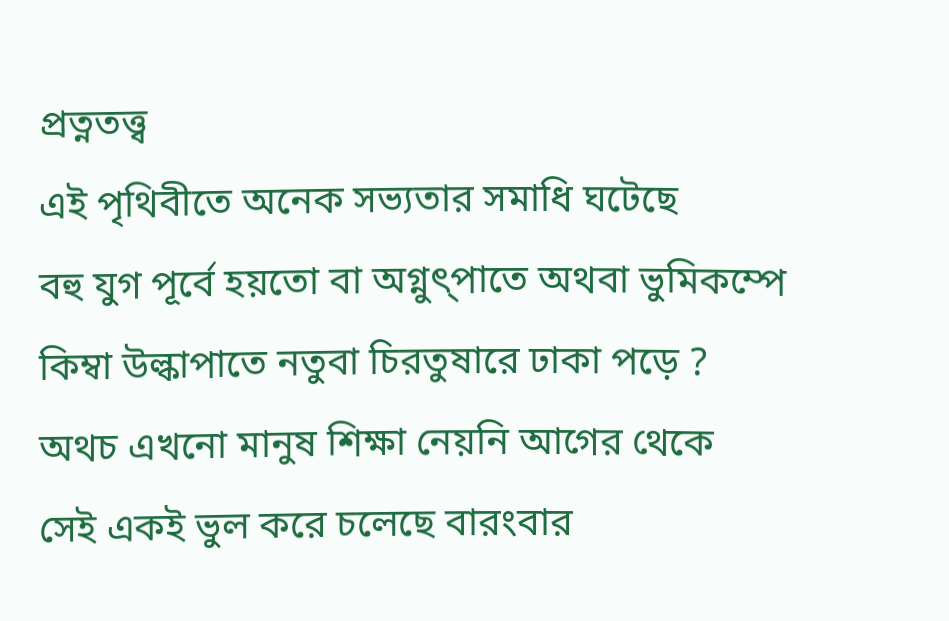প্রত্নতত্ত্ব
এই পৃথিবীতে অনেক সভ্যতার সমাধি ঘটেছে
বহু যুগ পূর্বে হয়তো বা অগ্নুৎ্পাতে অথবা ভুমিকম্পে
কিম্বা উল্কাপাতে নতুবা চিরতুষারে ঢাকা পড়ে ?
অথচ এখনো মানুষ শিক্ষা নেয়নি আগের থেকে
সেই একই ভুল করে চলেছে বারংবার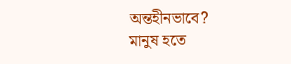অন্তহীনভাবে?
মানুষ হতে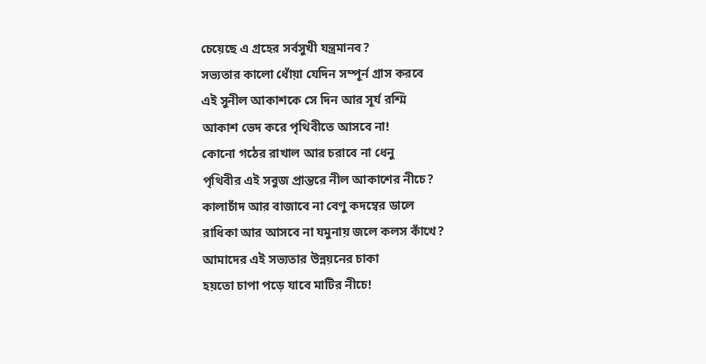চেয়েছে এ গ্রহের সর্বসুখী যন্ত্রমানব?
সভ্যতার কালো ধোঁয়া যেদিন সম্পূর্ন গ্রাস করবে
এই সুনীল আকাশকে সে দিন আর সূর্য রশ্মি
আকাশ ভেদ করে পৃথিবীতে আসবে না!
কোনো গঠের রাখাল আর চরাবে না ধেনু
পৃথিবীর এই সবুজ প্রান্তরে নীল আকাশের নীচে?
কালাচাঁদ আর বাজাবে না বেণু কদম্বের ডালে
রাধিকা আর আসবে না যমুনায় জলে কলস কাঁখে?
আমাদের এই সভ্যতার উন্নয়নের চাকা
হয়তো চাপা পড়ে যাবে মাটির নীচে!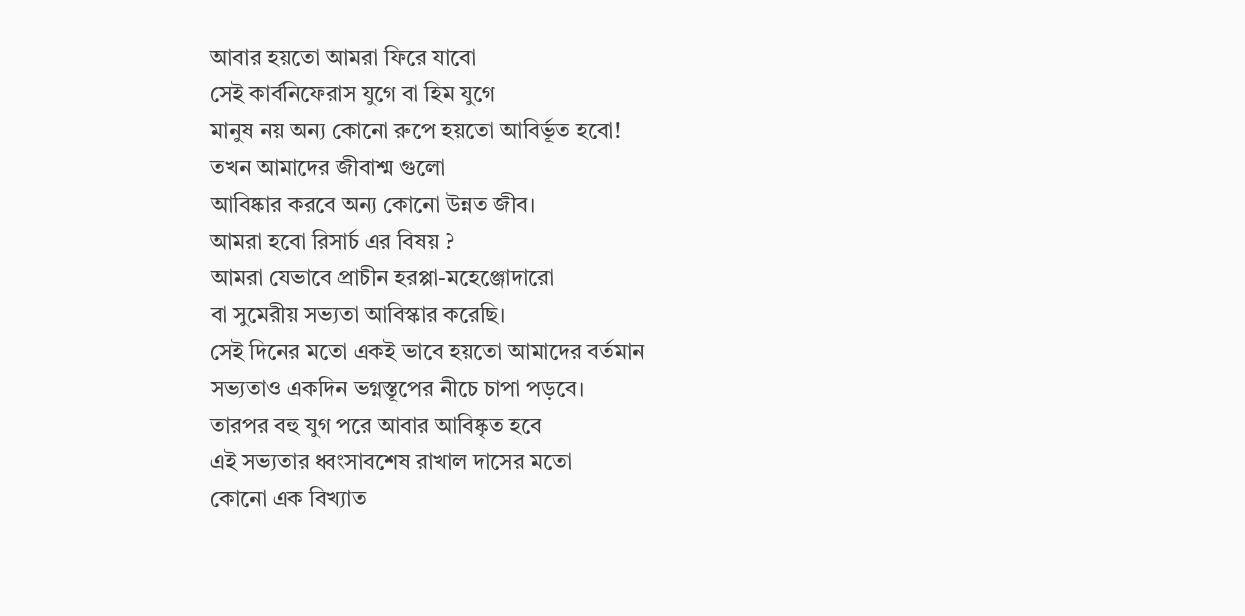আবার হয়তো আমরা ফিরে যাবো
সেই কার্বনিফেরাস যুগে বা হিম যুগে
মানুষ নয় অন্য কোনো রুপে হয়তো আবির্ভূত হবো!
তখন আমাদের জীবাশ্ম গুলো
আবিষ্কার করবে অন্য কোনো উন্নত জীব।
আমরা হবো রিসার্চ এর বিষয় ?
আমরা যেভাবে প্রাচীন হরপ্পা-মহেঞ্জোদারো
বা সুমেরীয় সভ্যতা আবিস্কার করেছি।
সেই দিনের মতো একই ভাবে হয়তো আমাদের বর্তমান
সভ্যতাও একদিন ভগ্নস্তূপের নীচে চাপা পড়বে।
তারপর বহু যুগ পরে আবার আবিষ্কৃত হবে
এই সভ্যতার ধ্বংসাবশেষ রাখাল দাসের মতো
কোনো এক বিখ্যাত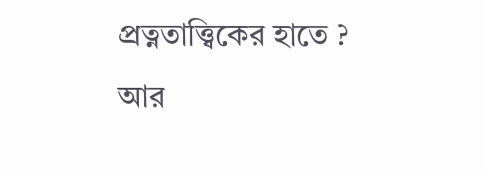প্রত্নতাত্ত্বিকের হাতে ?
আর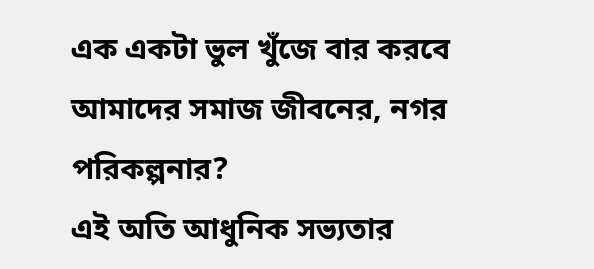এক একটা ভুল খুঁজে বার করবে
আমাদের সমাজ জীবনের, নগর পরিকল্পনার?
এই অতি আধুনিক সভ্যতার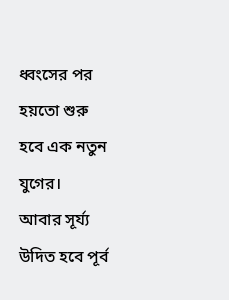ধ্বংসের পর
হয়তো শুরু হবে এক নতুন যুগের।
আবার সূর্য্য উদিত হবে পূর্ব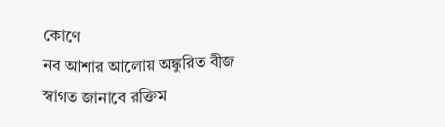কোণে
নব আশার আলোয় অঙ্কুরিত বীজ
স্বাগত জানাবে রক্তিম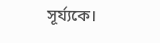সূর্য্যকে।